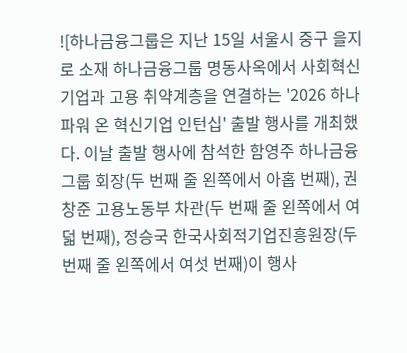![하나금융그룹은 지난 15일 서울시 중구 을지로 소재 하나금융그룹 명동사옥에서 사회혁신기업과 고용 취약계층을 연결하는 '2026 하나 파워 온 혁신기업 인턴십' 출발 행사를 개최했다. 이날 출발 행사에 참석한 함영주 하나금융그룹 회장(두 번째 줄 왼쪽에서 아홉 번째), 권창준 고용노동부 차관(두 번째 줄 왼쪽에서 여덟 번째), 정승국 한국사회적기업진흥원장(두 번째 줄 왼쪽에서 여섯 번째)이 행사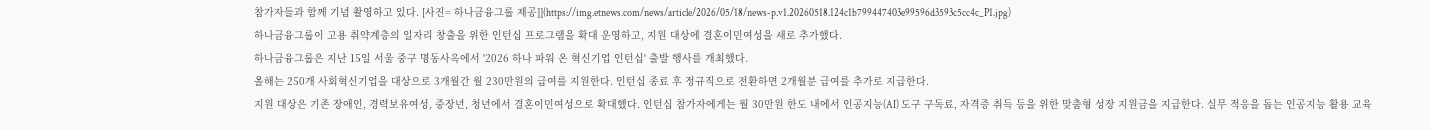참가자들과 함께 기념 촬영하고 있다. [사진= 하나금융그룹 제공]](https://img.etnews.com/news/article/2026/05/18/news-p.v1.20260518.124c1b799447403e99596d3593c5cc4c_P1.jpg)
하나금융그룹이 고용 취약계층의 일자리 창출을 위한 인턴십 프로그램을 확대 운영하고, 지원 대상에 결혼이민여성을 새로 추가했다.
하나금융그룹은 지난 15일 서울 중구 명동사옥에서 '2026 하나 파워 온 혁신기업 인턴십' 출발 행사를 개최했다.
올해는 250개 사회혁신기업을 대상으로 3개월간 월 230만원의 급여를 지원한다. 인턴십 종료 후 정규직으로 전환하면 2개월분 급여를 추가로 지급한다.
지원 대상은 기존 장애인, 경력보유여성, 중장년, 청년에서 결혼이민여성으로 확대했다. 인턴십 참가자에게는 월 30만원 한도 내에서 인공지능(AI) 도구 구독료, 자격증 취득 등을 위한 맞춤형 성장 지원금을 지급한다. 실무 적응을 돕는 인공지능 활용 교육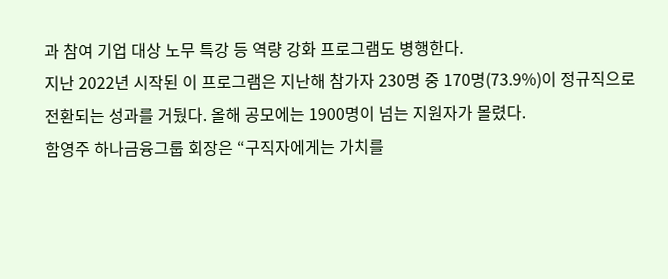과 참여 기업 대상 노무 특강 등 역량 강화 프로그램도 병행한다.
지난 2022년 시작된 이 프로그램은 지난해 참가자 230명 중 170명(73.9%)이 정규직으로 전환되는 성과를 거뒀다. 올해 공모에는 1900명이 넘는 지원자가 몰렸다.
함영주 하나금융그룹 회장은 “구직자에게는 가치를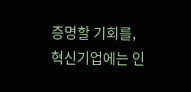증명할 기회를, 혁신기업에는 인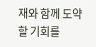재와 함께 도약할 기회를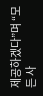제공하겠다”며 “모든 사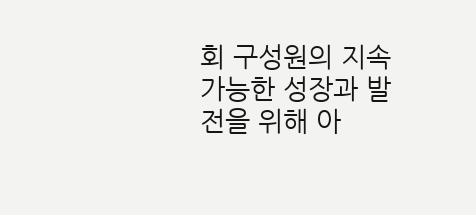회 구성원의 지속 가능한 성장과 발전을 위해 아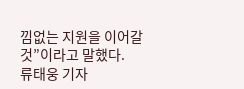낌없는 지원을 이어갈 것”이라고 말했다.
류태웅 기자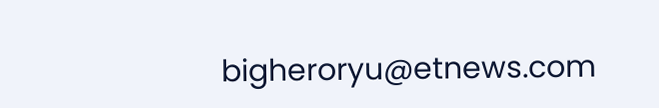bigheroryu@etnews.com